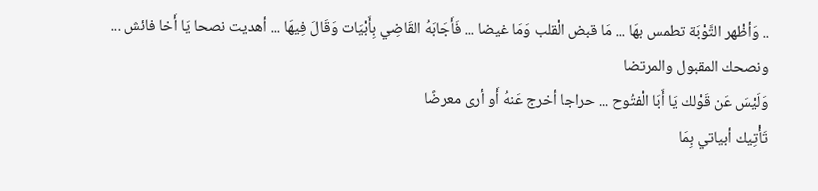.. وَأظْهر التَّوْبَة تطمس بهَا ... مَا قبض الْقلب وَمَا غيضا ... فَأَجَابَهُ القَاضِي بِأَبْيَات وَقَالَ فِيهَا ... أهديت نصحا يَا أَخا فائش ... ونصحك المقبول والمرتضا
وَلَيْسَ عَن قَوْلك يَا أَبَا الْفتُوح ... حراجا أخرج عَنهُ أَو أرى معرضًا
تَأْتِيك أبياتي بِمَا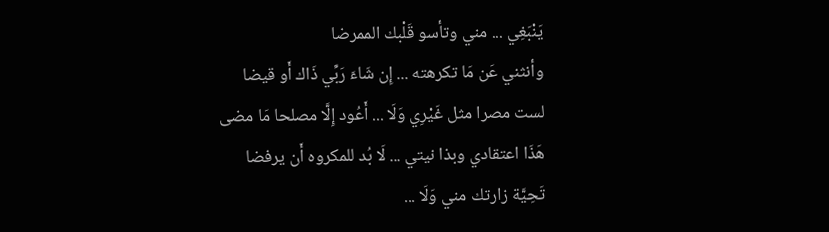يَنْبَغِي ... مني وتأسو قَلْبك الممرضا
وأنثني عَن مَا تكرهته ... إِن شَاءَ رَبِّي ذَاك أَو قيضا
لست مصرا مثل غَيْرِي وَلَا ... أَعُود إِلَّا مصلحا مَا مضى
هَذَا اعتقادي وبذا نيتي ... لَا بُد للمكروه أَن يرفضا
تَحِيَّة زارتك مني وَلَا ...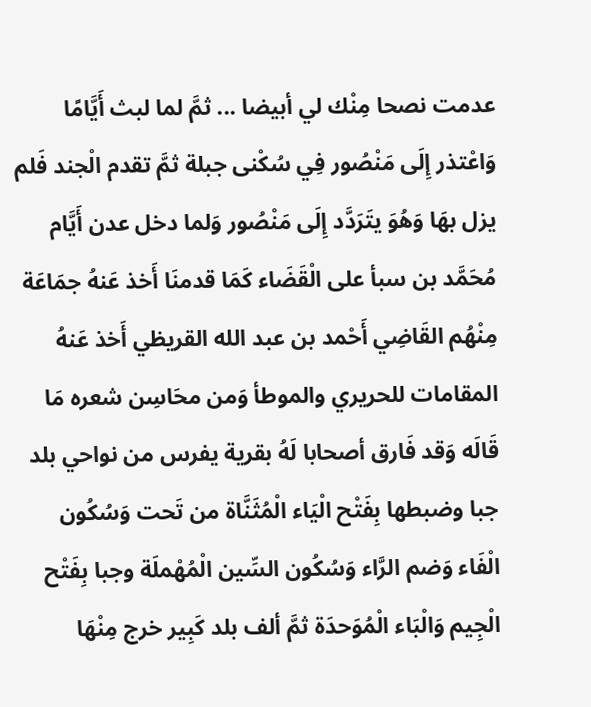عدمت نصحا مِنْك لي أبيضا ... ثمَّ لما لبث أَيَّامًا وَاعْتذر إِلَى مَنْصُور فِي سُكْنى جبلة ثمَّ تقدم الْجند فَلم يزل بهَا وَهُوَ يتَرَدَّد إِلَى مَنْصُور وَلما دخل عدن أَيَّام مُحَمَّد بن سبأ على الْقَضَاء كَمَا قدمنَا أَخذ عَنهُ جمَاعَة مِنْهُم القَاضِي أَحْمد بن عبد الله القريظي أَخذ عَنهُ المقامات للحريري والموطأ وَمن محَاسِن شعره مَا قَالَه وَقد فَارق أصحابا لَهُ بقرية يفرس من نواحي بلد جبا وضبطها بِفَتْح الْيَاء الْمُثَنَّاة من تَحت وَسُكُون الْفَاء وَضم الرَّاء وَسُكُون السِّين الْمُهْملَة وجبا بِفَتْح الْجِيم وَالْبَاء الْمُوَحدَة ثمَّ ألف بلد كَبِير خرج مِنْهَا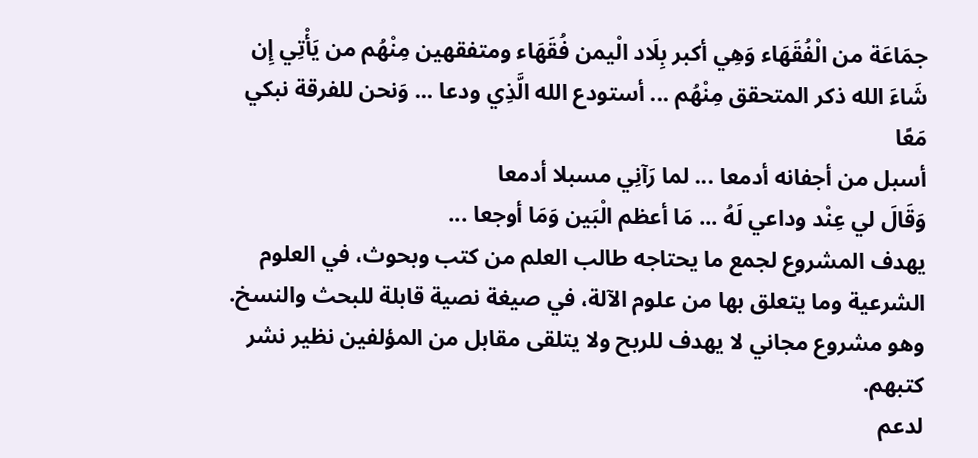جمَاعَة من الْفُقَهَاء وَهِي أكبر بِلَاد الْيمن فُقَهَاء ومتفقهين مِنْهُم من يَأْتِي إِن شَاءَ الله ذكر المتحقق مِنْهُم ... أستودع الله الَّذِي ودعا ... وَنحن للفرقة نبكي مَعًا
أسبل من أجفانه أدمعا ... لما رَآنِي مسبلا أدمعا
وَقَالَ لي عِنْد وداعي لَهُ ... مَا أعظم الْبَين وَمَا أوجعا ...
يهدف المشروع لجمع ما يحتاجه طالب العلم من كتب وبحوث، في العلوم الشرعية وما يتعلق بها من علوم الآلة، في صيغة نصية قابلة للبحث والنسخ.
وهو مشروع مجاني لا يهدف للربح ولا يتلقى مقابل من المؤلفين نظير نشر كتبهم.
لدعم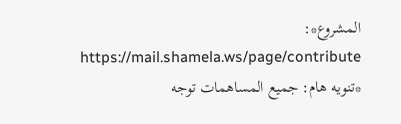المشروع*: https://mail.shamela.ws/page/contribute
*تنويه هام: جميع المساهمات توجه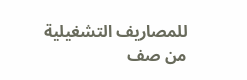للمصاريف التشغيلية من صف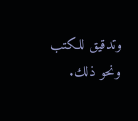وتدقيق للكتب ونحو ذلك.